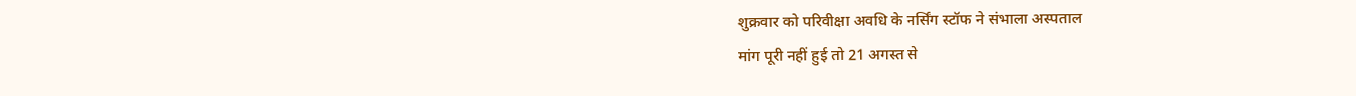शुक्रवार को परिवीक्षा अवधि के नर्सिंग स्टॉफ ने संभाला अस्पताल
मांग पूरी नहीं हुई तो 21 अगस्त से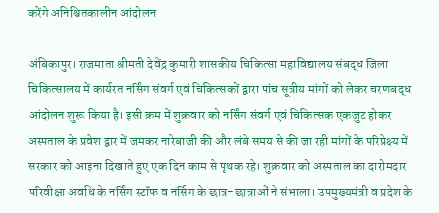करेंगे अनिश्चितकालीन आंदोलन

अंबिकापुर। राजमाता श्रीमती देवेंद्र कुमारी शासकीय चिकित्सा महाविद्यालय संबद्ध जिला चिकित्सालय में कार्यरत नर्सिंग संवर्ग एवं चिकित्सकों द्वारा पांच सूत्रीय मांगों को लेकर चरणबद्ध आंदोलन शुरू किया है। इसी क्रम में शुक्रवार को नर्सिंग संवर्ग एवं चिकित्सक एकजुट होकर अस्पताल के प्रवेश द्वार में जमकर नारेबाजी की और लंबे समय से की जा रही मांगों के परिप्रेक्ष्य में सरकार को आइना दिखाते हुए एक दिन काम से पृथक रहे। शुक्रवार को अस्पताल का दारोमदार परिवीक्षा अवधि के नर्सिंग स्टॉफ व नर्सिग के छात्र-छात्राओं ने संभाला। उपमुख्यमंत्री व प्रदेश के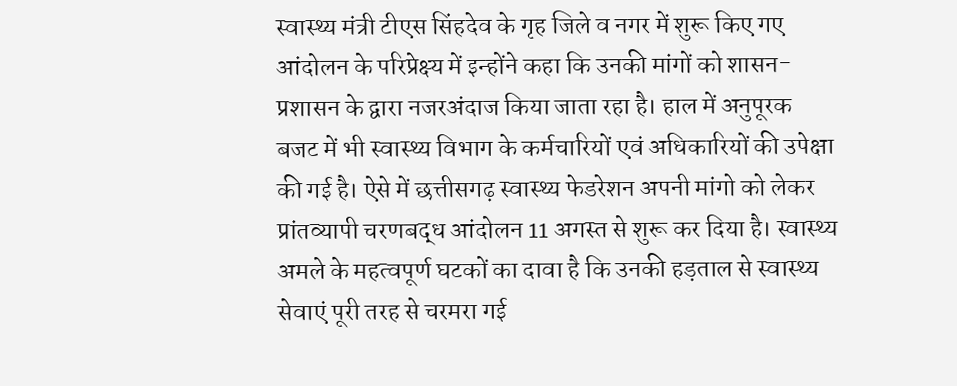स्वास्थ्य मंत्री टीएस सिंहदेव के गृह जिले व नगर में शुरू किए गए आंदोलन के परिप्रेक्ष्य में इन्होंने कहा कि उनकी मांगों को शासन-प्रशासन के द्वारा नजरअंदाज किया जाता रहा है। हाल में अनुपूरक बजट में भी स्वास्थ्य विभाग के कर्मचारियों एवं अधिकारियों की उपेक्षा की गई है। ऐसे में छत्तीसगढ़ स्वास्थ्य फेडरेशन अपनी मांगो को लेकर प्रांतव्यापी चरणबद्ध आंदोलन 11 अगस्त से शुरू कर दिया है। स्वास्थ्य अमले के महत्वपूर्ण घटकों का दावा है कि उनकी हड़ताल से स्वास्थ्य सेवाएं पूरी तरह से चरमरा गई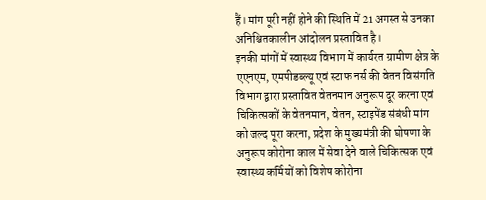हैं। मांग पूरी नहीं होने की स्थिति में 21 अगस्त से उनका अनिश्चितकालीन आंदोलन प्रस्तावित है।
इनकी मांगों में स्वास्थ्य विभाग में कार्यरत ग्रामीण क्षेत्र के एएनएम, एमपीडब्ल्यू एवं स्टाफ नर्स की वेतन विसंगति विभाग द्वारा प्रस्तावित वेतनमान अनुरूप दूर करना एवं चिकित्सकों के वेतनमान, वेतन, स्टाइपेंड संबंधी मांग को जल्द पूरा करना, प्रदेश के मुख्यमंत्री की घोषणा के अनुरूप कोरोना काल में सेवा देने वाले चिकित्सक एवं स्वास्थ्य कर्मियों को विशेष कोरोना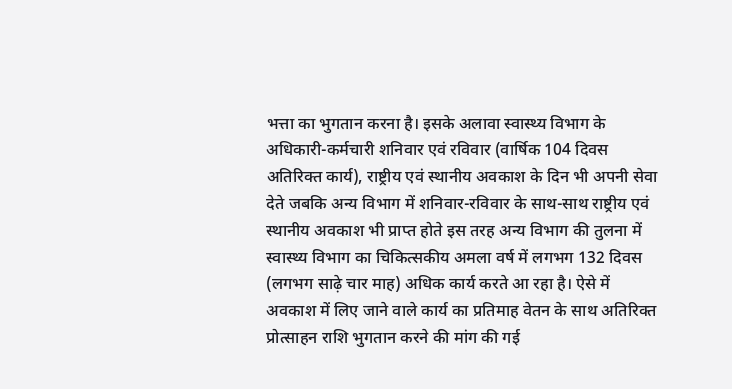भत्ता का भुगतान करना है। इसके अलावा स्वास्थ्य विभाग के अधिकारी-कर्मचारी शनिवार एवं रविवार (वार्षिक 104 दिवस अतिरिक्त कार्य), राष्ट्रीय एवं स्थानीय अवकाश के दिन भी अपनी सेवा देते जबकि अन्य विभाग में शनिवार-रविवार के साथ-साथ राष्ट्रीय एवं स्थानीय अवकाश भी प्राप्त होते इस तरह अन्य विभाग की तुलना में स्वास्थ्य विभाग का चिकित्सकीय अमला वर्ष में लगभग 132 दिवस (लगभग साढ़े चार माह) अधिक कार्य करते आ रहा है। ऐसे में अवकाश में लिए जाने वाले कार्य का प्रतिमाह वेतन के साथ अतिरिक्त प्रोत्साहन राशि भुगतान करने की मांग की गई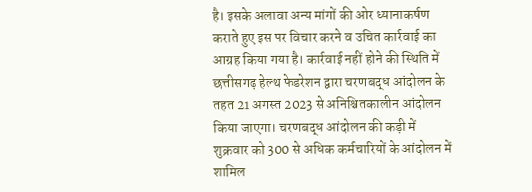है। इसके अलावा अन्य मांगों की ओर ध्यानाकर्षण कराते हुए इस पर विचार करने व उचित कार्रवाई का आग्रह किया गया है। कार्रवाई नहीं होने की स्थिति में छत्तीसगढ़ हेल्थ फेडरेशन द्वारा चरणबद्ध आंदोलन के तहत 21 अगस्त 2023 से अनिश्चितकालीन आंदोलन किया जाएगा। चरणबद्ध आंदोलन की कड़ी में शुक्रवार को 300 से अधिक कर्मचारियों के आंदोलन में शामिल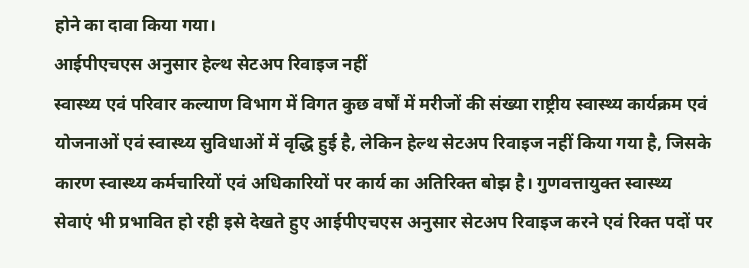होने का दावा किया गया।
आईपीएचएस अनुसार हेल्थ सेटअप रिवाइज नहीं
स्वास्थ्य एवं परिवार कल्याण विभाग में विगत कुछ वर्षों में मरीजों की संख्या राष्ट्रीय स्वास्थ्य कार्यक्रम एवं योजनाओं एवं स्वास्थ्य सुविधाओं में वृद्धि हुई है, लेकिन हेल्थ सेटअप रिवाइज नहीं किया गया है, जिसके कारण स्वास्थ्य कर्मचारियों एवं अधिकारियों पर कार्य का अतिरिक्त बोझ है। गुणवत्तायुक्त स्वास्थ्य सेवाएं भी प्रभावित हो रही इसे देखते हुए आईपीएचएस अनुसार सेटअप रिवाइज करने एवं रिक्त पदों पर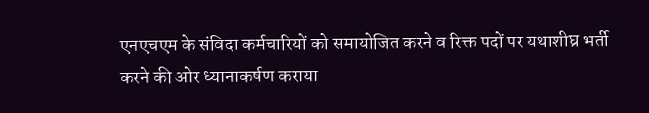एनएचएम के संविदा कर्मचारियों को समायोजित करने व रिक्त पदों पर यथाशीघ्र भर्ती करने की ओर ध्यानाकर्षण कराया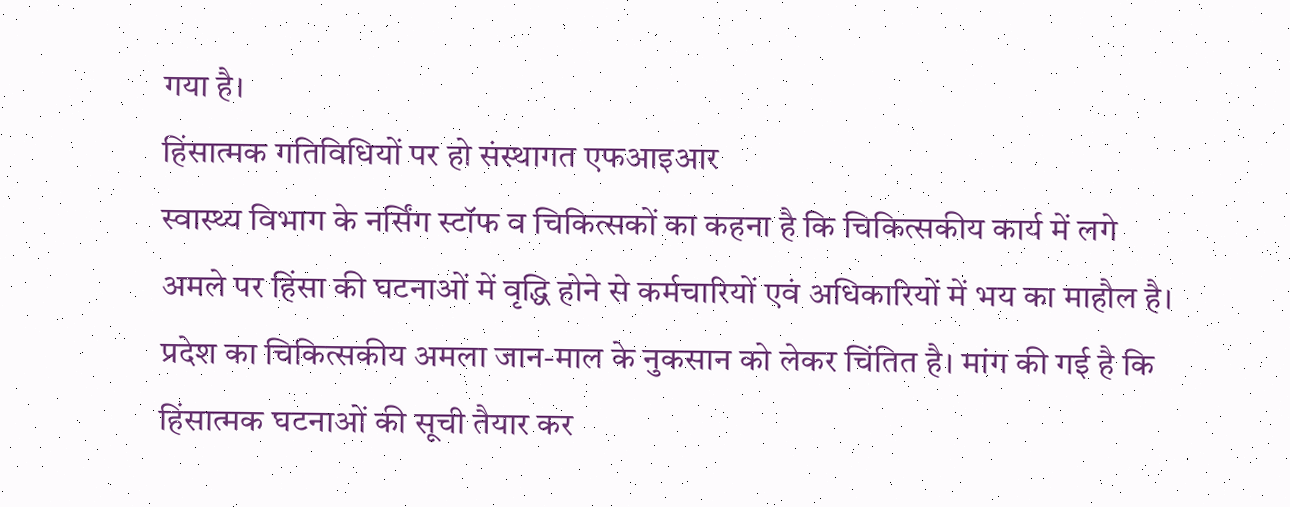गया है।
हिंसात्मक गतिविधियों पर हो संस्थागत एफआइआर
स्वास्थ्य विभाग के नर्सिंग स्टॉफ व चिकित्सकों का कहना है कि चिकित्सकीय कार्य में लगे अमले पर हिंसा की घटनाओं में वृद्धि होने से कर्मचारियों एवं अधिकारियों में भय का माहौल है। प्रदेश का चिकित्सकीय अमला जान-माल के नुकसान को लेकर चिंतित है। मांग की गई है कि हिंसात्मक घटनाओं की सूची तैयार कर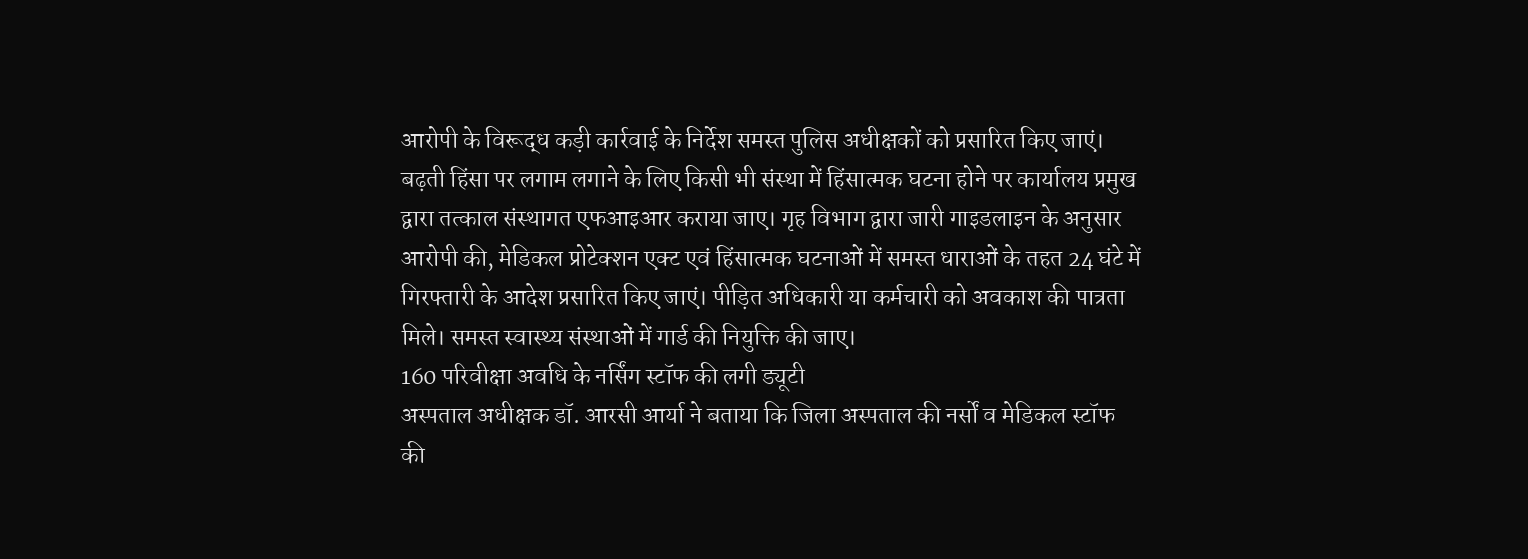आरोपी के विरूद्ध कड़ी कार्रवाई के निर्देश समस्त पुलिस अधीक्षकों को प्रसारित किए जाएं। बढ़ती हिंसा पर लगाम लगाने के लिए किसी भी संस्था में हिंसात्मक घटना होने पर कार्यालय प्रमुख द्वारा तत्काल संस्थागत एफआइआर कराया जाए। गृह विभाग द्वारा जारी गाइडलाइन के अनुसार आरोपी की, मेडिकल प्रोटेक्शन एक्ट एवं हिंसात्मक घटनाओं में समस्त धाराओं के तहत 24 घंटे में गिरफ्तारी के आदेश प्रसारित किए जाएं। पीड़ित अधिकारी या कर्मचारी को अवकाश की पात्रता मिले। समस्त स्वास्थ्य संस्थाओं में गार्ड की नियुक्ति की जाए।
160 परिवीक्षा अवधि के नर्सिंग स्टॉफ की लगी ड्यूटी
अस्पताल अधीक्षक डॉ. आरसी आर्या ने बताया कि जिला अस्पताल की नर्सों व मेडिकल स्टॉफ की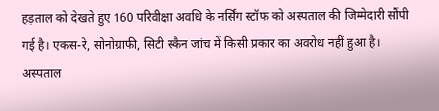हड़ताल को देखते हुए 160 परिवीक्षा अवधि के नर्सिंग स्टॉफ को अस्पताल की जिम्मेदारी सौंपी गई है। एकस-रे, सोनोग्राफी, सिटी स्कैन जांच में किसी प्रकार का अवरोध नहीं हुआ है। अस्पताल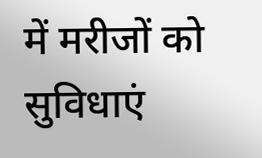में मरीजों को सुविधाएं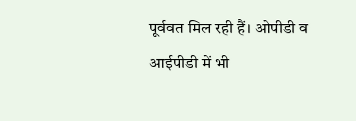पूर्ववत मिल रही हैं। ओपीडी व आईपीडी में भी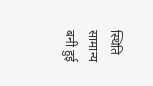स्थिति सामान्य बनी हुई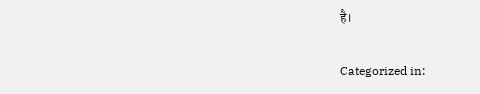है।

Categorized in: